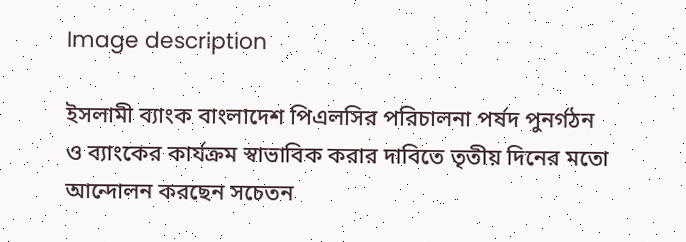Image description

ইসলামী ব্যাংক বাংলাদেশ পিএলসির পরিচালনা পর্ষদ পুনর্গঠন ও ব্যাংকের কার্যক্রম স্বাভাবিক করার দাবিতে তৃতীয় দিনের মতো আন্দোলন করছেন সচেতন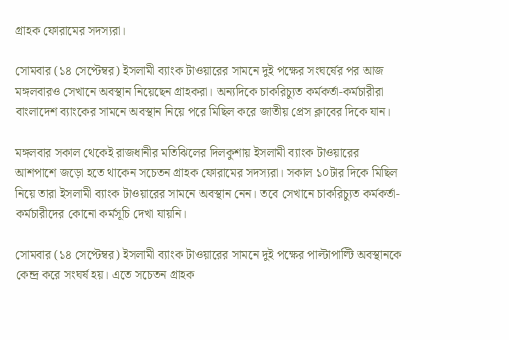গ্রাহক ফোরামের সদস্যরা।

সোমবার (১৪ সেপ্টেম্বর) ইসলামী ব্যাংক টাওয়ারের সামনে দুই পক্ষের সংঘর্ষের পর আজ মঙ্গলবারও সেখানে অবস্থান নিয়েছেন গ্রাহকরা। অন্যদিকে চাকরিচ্যুত কর্মকর্তা-কর্মচারীরা বাংলাদেশ ব্যাংকের সামনে অবস্থান নিয়ে পরে মিছিল করে জাতীয় প্রেস ক্লাবের দিকে যান।

মঙ্গলবার সকাল থেকেই রাজধানীর মতিঝিলের দিলকুশায় ইসলামী ব্যাংক টাওয়ারের আশপাশে জড়ো হতে থাকেন সচেতন গ্রাহক ফোরামের সদস্যরা। সকাল ১০টার দিকে মিছিল নিয়ে তারা ইসলামী ব্যাংক টাওয়ারের সামনে অবস্থান নেন। তবে সেখানে চাকরিচ্যুত কর্মকর্তা-কর্মচারীদের কোনো কর্মসূচি দেখা যায়নি।

সোমবার (১৪ সেপ্টেম্বর) ইসলামী ব্যাংক টাওয়ারের সামনে দুই পক্ষের পাল্টাপাল্টি অবস্থানকে কেন্দ্র করে সংঘর্ষ হয়। এতে সচেতন গ্রাহক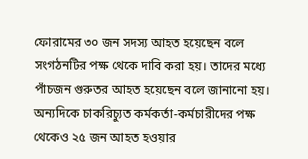ফোরামের ৩০ জন সদস্য আহত হয়েছেন বলে সংগঠনটির পক্ষ থেকে দাবি করা হয়। তাদের মধ্যে পাঁচজন গুরুতর আহত হয়েছেন বলে জানানো হয়। অন্যদিকে চাকরিচ্যুত কর্মকর্তা-কর্মচারীদের পক্ষ থেকেও ২৫ জন আহত হওয়ার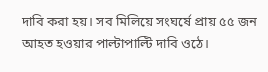দাবি করা হয়। সব মিলিয়ে সংঘর্ষে প্রায় ৫৫ জন আহত হওয়ার পাল্টাপাল্টি দাবি ওঠে।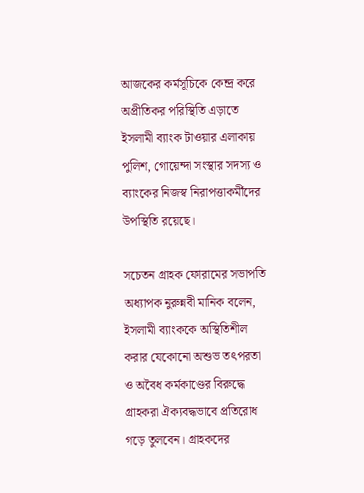আজকের কর্মসূচিকে কেন্দ্র করে অপ্রীতিকর পরিস্থিতি এড়াতে ইসলামী ব্যাংক টাওয়ার এলাকায় পুলিশ, গোয়েন্দা সংস্থার সদস্য ও ব্যাংকের নিজস্ব নিরাপত্তাকর্মীদের উপস্থিতি রয়েছে।

সচেতন গ্রাহক ফোরামের সভাপতি অধ্যাপক নুরুন্নবী মানিক বলেন, ইসলামী ব্যাংককে অস্থিতিশীল করার যেকোনো অশুভ তৎপরতা ও অবৈধ কর্মকাণ্ডের বিরুদ্ধে গ্রাহকরা ঐক্যবদ্ধভাবে প্রতিরোধ গড়ে তুলবেন। গ্রাহকদের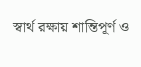স্বার্থ রক্ষায় শান্তিপূর্ণ ও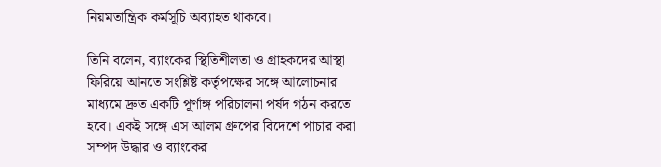নিয়মতান্ত্রিক কর্মসূচি অব্যাহত থাকবে।

তিনি বলেন, ব্যাংকের স্থিতিশীলতা ও গ্রাহকদের আস্থা ফিরিয়ে আনতে সংশ্লিষ্ট কর্তৃপক্ষের সঙ্গে আলোচনার মাধ্যমে দ্রুত একটি পূর্ণাঙ্গ পরিচালনা পর্ষদ গঠন করতে হবে। একই সঙ্গে এস আলম গ্রুপের বিদেশে পাচার করা সম্পদ উদ্ধার ও ব্যাংকের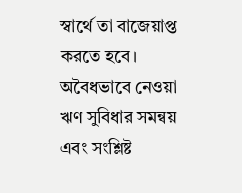স্বার্থে তা বাজেয়াপ্ত করতে হবে। অবৈধভাবে নেওয়া ঋণ সুবিধার সমন্বয় এবং সংশ্লিষ্ট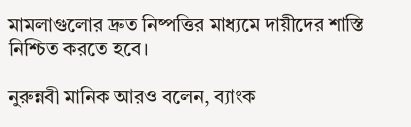মামলাগুলোর দ্রুত নিষ্পত্তির মাধ্যমে দায়ীদের শাস্তি নিশ্চিত করতে হবে।

নুরুন্নবী মানিক আরও বলেন, ব্যাংক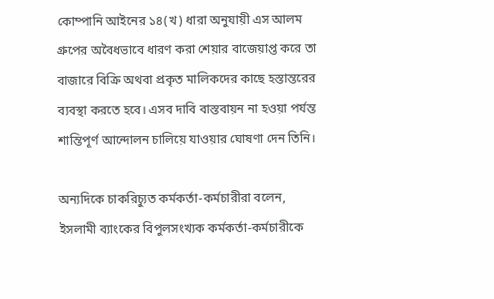কোম্পানি আইনের ১৪(খ) ধারা অনুযায়ী এস আলম গ্রুপের অবৈধভাবে ধারণ করা শেয়ার বাজেয়াপ্ত করে তা বাজারে বিক্রি অথবা প্রকৃত মালিকদের কাছে হস্তান্তরের ব্যবস্থা করতে হবে। এসব দাবি বাস্তবায়ন না হওয়া পর্যন্ত শান্তিপূর্ণ আন্দোলন চালিয়ে যাওয়ার ঘোষণা দেন তিনি।

অন্যদিকে চাকরিচ্যুত কর্মকর্তা-কর্মচারীরা বলেন, ইসলামী ব্যাংকের বিপুলসংখ্যক কর্মকর্তা-কর্মচারীকে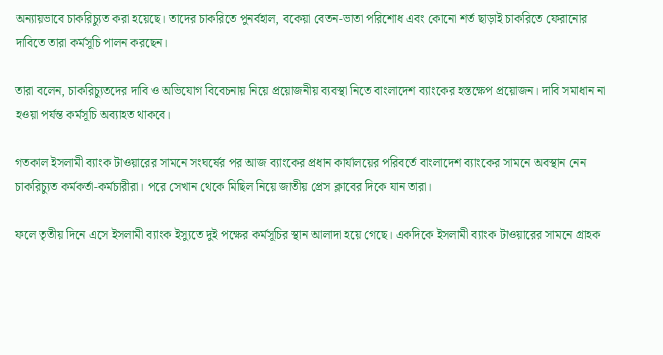অন্যায়ভাবে চাকরিচ্যুত করা হয়েছে। তাদের চাকরিতে পুনর্বহাল, বকেয়া বেতন-ভাতা পরিশোধ এবং কোনো শর্ত ছাড়াই চাকরিতে ফেরানোর দাবিতে তারা কর্মসূচি পালন করছেন।

তারা বলেন, চাকরিচ্যুতদের দাবি ও অভিযোগ বিবেচনায় নিয়ে প্রয়োজনীয় ব্যবস্থা নিতে বাংলাদেশ ব্যাংকের হস্তক্ষেপ প্রয়োজন। দাবি সমাধান না হওয়া পর্যন্ত কর্মসূচি অব্যাহত থাকবে।

গতকাল ইসলামী ব্যাংক টাওয়ারের সামনে সংঘর্ষের পর আজ ব্যাংকের প্রধান কার্যালয়ের পরিবর্তে বাংলাদেশ ব্যাংকের সামনে অবস্থান নেন চাকরিচ্যুত কর্মকর্তা-কর্মচারীরা। পরে সেখান থেকে মিছিল নিয়ে জাতীয় প্রেস ক্লাবের দিকে যান তারা।

ফলে তৃতীয় দিনে এসে ইসলামী ব্যাংক ইস্যুতে দুই পক্ষের কর্মসূচির স্থান আলাদা হয়ে গেছে। একদিকে ইসলামী ব্যাংক টাওয়ারের সামনে গ্রাহক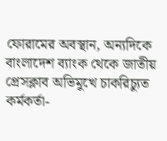ফোরামের অবস্থান, অন্যদিকে বাংলাদেশ ব্যাংক থেকে জাতীয় প্রেসক্লাব অভিমুখে চাকরিচ্যুত কর্মকর্তা-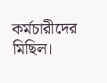কর্মচারীদের মিছিল।